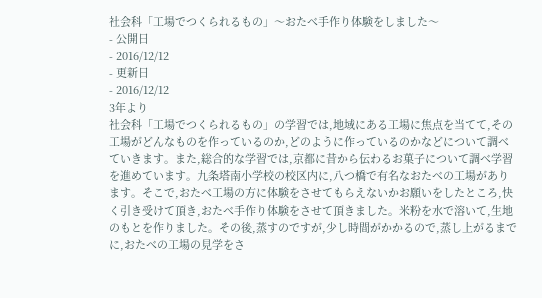社会科「工場でつくられるもの」〜おたべ手作り体験をしました〜
- 公開日
- 2016/12/12
- 更新日
- 2016/12/12
3年より
社会科「工場でつくられるもの」の学習では,地域にある工場に焦点を当てて,その工場がどんなものを作っているのか,どのように作っているのかなどについて調べていきます。また,総合的な学習では,京都に昔から伝わるお菓子について調べ学習を進めています。九条塔南小学校の校区内に,八つ橋で有名なおたべの工場があります。そこで,おたべ工場の方に体験をさせてもらえないかお願いをしたところ,快く引き受けて頂き,おたべ手作り体験をさせて頂きました。米粉を水で溶いて,生地のもとを作りました。その後,蒸すのですが,少し時間がかかるので,蒸し上がるまでに,おたべの工場の見学をさ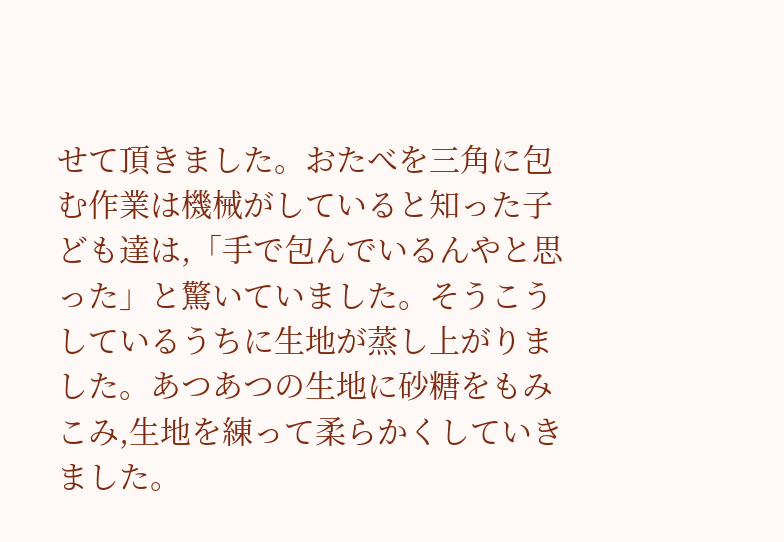せて頂きました。おたべを三角に包む作業は機械がしていると知った子ども達は,「手で包んでいるんやと思った」と驚いていました。そうこうしているうちに生地が蒸し上がりました。あつあつの生地に砂糖をもみこみ,生地を練って柔らかくしていきました。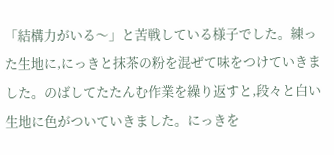「結構力がいる〜」と苦戦している様子でした。練った生地に,にっきと抹茶の粉を混ぜて味をつけていきました。のばしてたたんむ作業を繰り返すと,段々と白い生地に色がついていきました。にっきを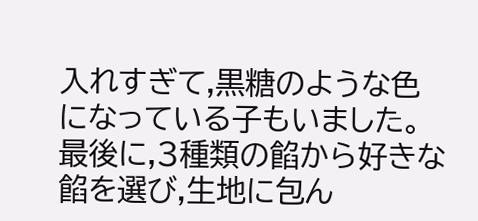入れすぎて,黒糖のような色になっている子もいました。最後に,3種類の餡から好きな餡を選び,生地に包ん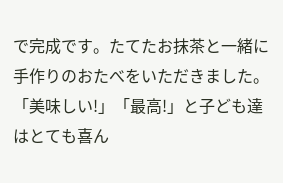で完成です。たてたお抹茶と一緒に手作りのおたべをいただきました。「美味しい!」「最高!」と子ども達はとても喜ん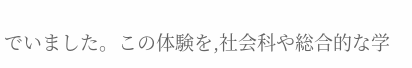でいました。この体験を,社会科や総合的な学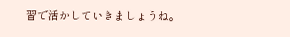習で活かしていきましょうね。